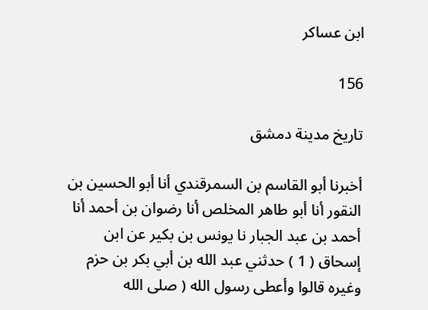ابن عساكر

156

تاريخ مدينة دمشق

أخبرنا أبو القاسم بن السمرقندي أنا أبو الحسين بن النقور أنا أبو طاهر المخلص أنا رضوان بن أحمد أنا أحمد بن عبد الجبار نا يونس بن بكير عن ابن إسحاق ( 1 ) حدثني عبد الله بن أبي بكر بن حزم وغيره قالوا وأعطى رسول الله ( صلى الله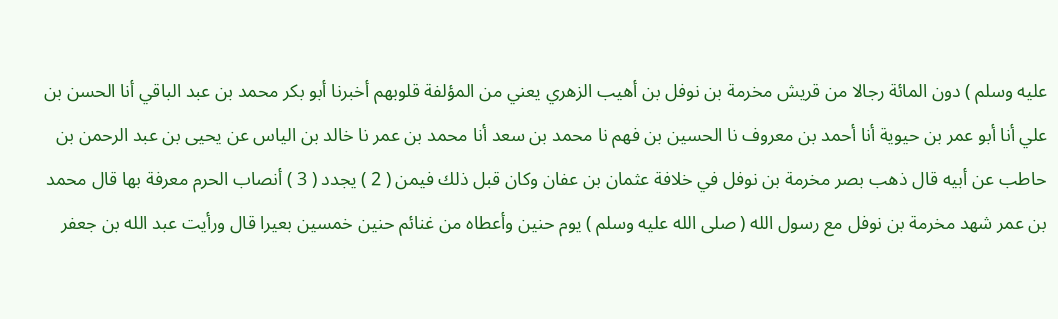عليه وسلم ) دون المائة رجالا من قريش مخرمة بن نوفل بن أهيب الزهري يعني من المؤلفة قلوبهم أخبرنا أبو بكر محمد بن عبد الباقي أنا الحسن بن علي أنا أبو عمر بن حيوية أنا أحمد بن معروف نا الحسين بن فهم نا محمد بن سعد أنا محمد بن عمر نا خالد بن الياس عن يحيى بن عبد الرحمن بن حاطب عن أبيه قال ذهب بصر مخرمة بن نوفل في خلافة عثمان بن عفان وكان قبل ذلك فيمن ( 2 ) يجدد ( 3 ) أنصاب الحرم معرفة بها قال محمد بن عمر شهد مخرمة بن نوفل مع رسول الله ( صلى الله عليه وسلم ) يوم حنين وأعطاه من غنائم حنين خمسين بعيرا قال ورأيت عبد الله بن جعفر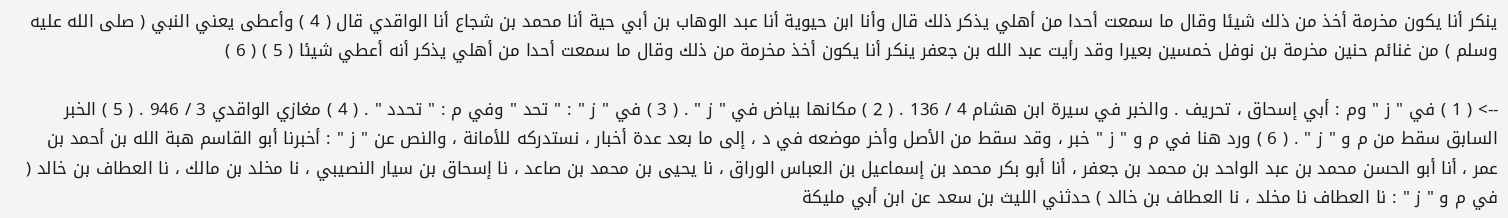ينكر أنا يكون مخرمة أخذ من ذلك شيئا وقال ما سمعت أحدا من أهلي يذكر ذلك قال وأنا ابن حيوية أنا عبد الوهاب بن أبي حية أنا محمد بن شجاع أنا الواقدي قال ( 4 ) وأعطى يعني النبي ( صلى الله عليه وسلم ) من غنائم حنين مخرمة بن نوفل خمسين بعيرا وقد رأيت عبد الله بن جعفر ينكر أنا يكون أخذ مخرمة من ذلك وقال ما سمعت أحدا من أهلي يذكر أنه أعطي شيئا ( 5 ) ( 6 )

--> ( 1 ) في " ز " وم : أبي إسحاق ، تحريف . والخبر في سيرة ابن هشام 4 / 136 . ( 2 ) مكانها بياض في " ز " . ( 3 ) في " ز " : " تحد " وفي م : " تحدد " . ( 4 ) مغازي الواقدي 3 / 946 . ( 5 ) الخبر السابق سقط من م و " ز " . ( 6 ) ورد هنا في م و " ز " خبر ، وقد سقط من الأصل وأخر موضعه في د ، إلى ما بعد عدة أخبار ، نستدركه للأمانة ، والنص عن " ز " : أخبرنا أبو القاسم هبة الله بن أحمد بن عمر ، أنا أبو الحسن محمد بن عبد الواحد بن محمد بن جعفر ، أنا أبو بكر محمد بن إسماعيل بن العباس الوراق ، نا يحيى بن محمد بن صاعد ، نا إسحاق بن سيار النصيبي ، نا مخلد بن مالك ، نا العطاف بن خالد ( في م و " ز " : نا العطاف نا مخلد ، نا العطاف بن خالد ) حدثني الليث بن سعد عن ابن أبي مليكة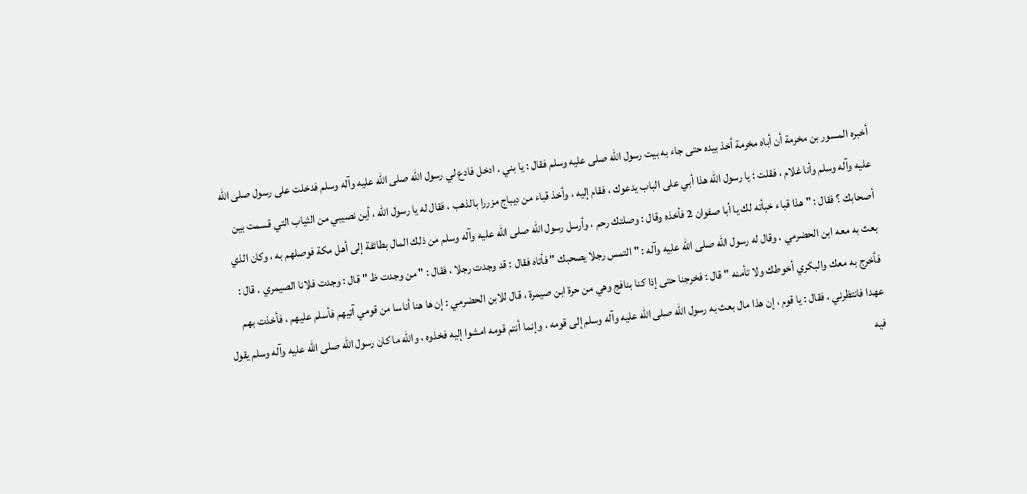أخبره المسور بن مخرمة أن أباه مخرمة أخذ بيده حتى جاء به بيت رسول الله صلى عليه وسلم فقال : يا بني ، ادخل فادع لي رسول الله صلى الله عليه وآله وسلم فدخلت على رسول صلى الله عليه وآله وسلم وأنا غلام ، فقلت : يا رسول الله هذا أبي على الباب يدعوك ، فقام إليه ، وأخذ قباء من ديباج مزررا بالذهب ، فقال له يا رسول الله ، أين نصيبي من الثياب التي قسمت بين أصحابك ؟ فقال : " هذا قباء خبأته لك يا أبا صفوان 2 فأخذه وقال : وصلتك رحم ، وأرسل رسول الله صلى الله عليه وآله وسلم من ذلك المال بطائفة إلى أهل مكة فوصلهم به ، وكان الذي بعث به معه ابن الحضرمي ، وقال له رسول الله صلى الله عليه وآله : " التمس رجلا يصحبك " فأتاه فقال : قد وجدت رجلا ، فقال : " من وجدت ظ " قال : وجدت فلانا الصيمري . قال : فأخرج به معك والبكري أخوطك ولا تأمنه " قال : فخرجنا حتى إذا كنا بنافج وهي من حرة ابن صيمرة ، قال للابن الحضرمي : إن ها هنا أناسا من قومي آتيهم فأسلم عليهم ، فأخذت بهم عهدا فانتظرني ، فقال : يا قوم ، إن هذا مال بعث به رسول الله صلى الله عليه وآله وسلم إلى قومه ، وإنما أنتم قومه امشوا إليه فخذوه ، والله ما كان رسول الله صلى الله عليه وآله وسلم يقول فيه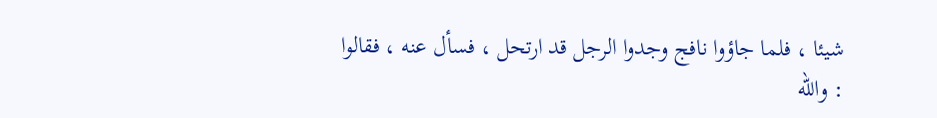شيئا ، فلما جاؤوا نافج وجدوا الرجل قد ارتحل ، فسأل عنه ، فقالوا : والله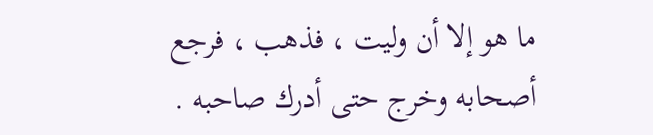ما هو إلا أن وليت ، فذهب ، فرجع أصحابه وخرج حتى أدرك صاحبه .